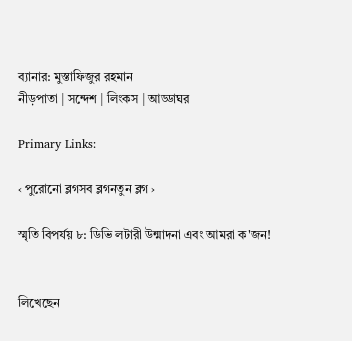ব্যানার: মুস্তাফিজুর রহমান
নীড়পাতা | সন্দেশ | লিংকস | আড্ডাঘর

Primary Links:

‹ পুরোনো ব্লগসব ব্লগনতুন ব্লগ ›

স্মৃতি বিপর্যয় ৮: ডিভি লটারী উন্মাদনা এবং আমরা ক'জন!


লিখেছেন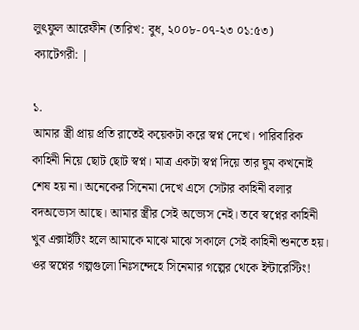লুৎফুল আরেফীন (তারিখ: বুধ, ২০০৮-০৭-২৩ ০১:৫৩)
ক্যাটেগরী: |

১.
আমার স্ত্রী প্রায় প্রতি রাতেই কয়েকটা করে স্বপ্ন দেখে। পারিবারিক কাহিনী নিয়ে ছোট ছোট স্বপ্ন। মাত্র একটা স্বপ্ন দিয়ে তার ঘুম কখনোই শেষ হয় না। অনেকের সিনেমা দেখে এসে সেটার কাহিনী বলার বদঅভ্যেস আছে। আমার স্ত্রীর সেই অভ্যেস নেই। তবে স্বপ্নের কাহিনী খুব এক্সাইটিং হলে আমাকে মাঝে মাঝে সকালে সেই কাহিনী শুনতে হয়। ওর স্বপ্নের গল্পগুলো নিঃসন্দেহে সিনেমার গল্পের থেকে ইন্টারেস্টিং!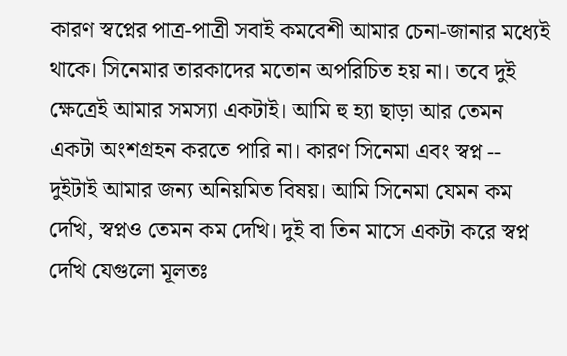কারণ স্বপ্নের পাত্র-পাত্রী সবাই কমবেশী আমার চেনা-জানার মধ্যেই থাকে। সিনেমার তারকাদের মতোন অপরিচিত হয় না। তবে দুই ক্ষেত্রেই আমার সমস্যা একটাই। আমি হু হ্যা ছাড়া আর তেমন একটা অংশগ্রহন করতে পারি না। কারণ সিনেমা এবং স্বপ্ন -- দুইটাই আমার জন্য অনিয়মিত বিষয়। আমি সিনেমা যেমন কম দেখি, স্বপ্নও তেমন কম দেখি। দুই বা তিন মাসে একটা করে স্বপ্ন দেখি যেগুলো মূলতঃ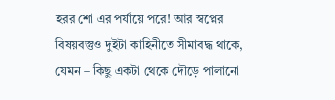হরর শো এর পর্যায়ে পরে! আর স্বপ্নের বিষয়বস্তুও দুইটা কাহিনীতে সীমাবদ্ধ থাকে, যেমন – কিছু একটা থেকে দৌড়ে পালানো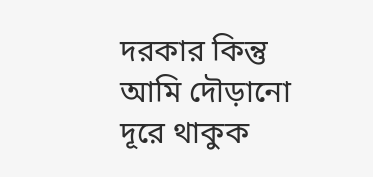দরকার কিন্তু আমি দৌড়ানো দূরে থাকুক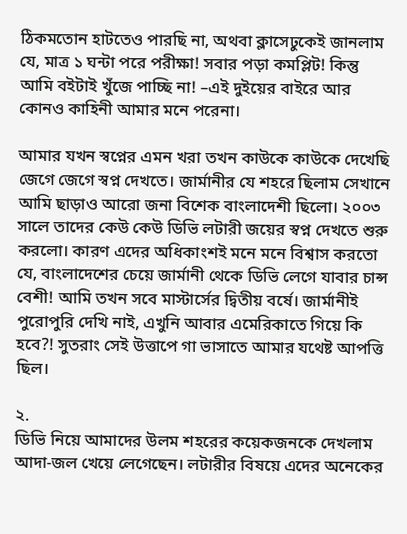ঠিকমতোন হাটতেও পারছি না, অথবা ক্লাসেঢুকেই জানলাম যে, মাত্র ১ ঘন্টা পরে পরীক্ষা! সবার পড়া কমপ্লিট! কিন্তু আমি বইটাই খুঁজে পাচ্ছি না! –এই দুইয়ের বাইরে আর কোনও কাহিনী আমার মনে পরেনা।

আমার যখন স্বপ্নের এমন খরা তখন কাউকে কাউকে দেখেছি জেগে জেগে স্বপ্ন দেখতে। জার্মানীর যে শহরে ছিলাম সেখানে আমি ছাড়াও আরো জনা বিশেক বাংলাদেশী ছিলো। ২০০৩ সালে তাদের কেউ কেউ ডিভি লটারী জয়ের স্বপ্ন দেখতে শুরু করলো। কারণ এদের অধিকাংশই মনে মনে বিশ্বাস করতো যে, বাংলাদেশের চেয়ে জার্মানী থেকে ডিভি লেগে যাবার চান্স বেশী! আমি তখন সবে মাস্টার্সের দ্বিতীয় বর্ষে। জার্মানীই পুরোপুরি দেখি নাই, এখুনি আবার এমেরিকাতে গিয়ে কি হবে?! সুতরাং সেই উত্তাপে গা ভাসাতে আমার যথেষ্ট আপত্তি ছিল।

২.
ডিভি নিয়ে আমাদের উলম শহরের কয়েকজনকে দেখলাম আদা-জল খেয়ে লেগেছেন। লটারীর বিষয়ে এদের অনেকের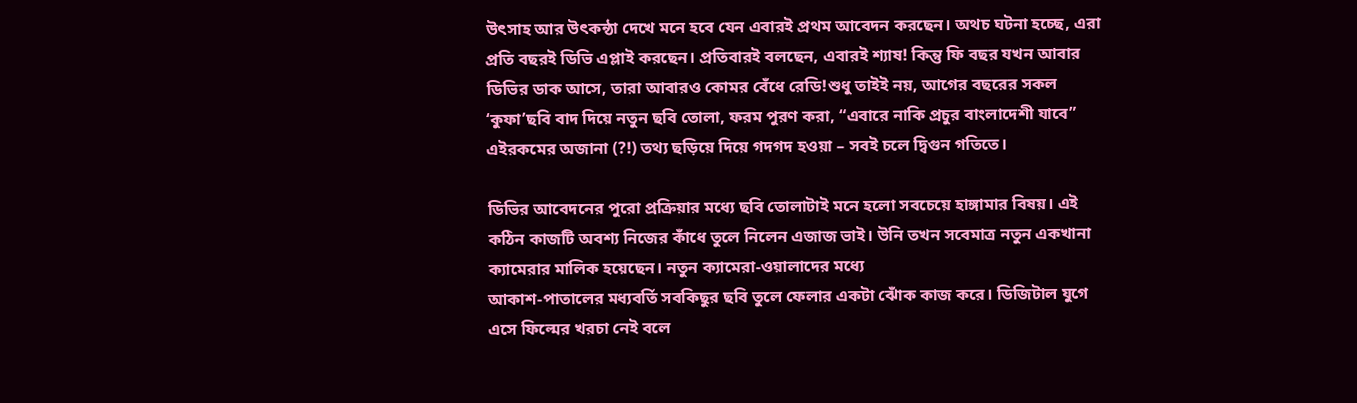উৎসাহ আর উৎকন্ঠা দেখে মনে হবে যেন এবারই প্রথম আবেদন করছেন। অথচ ঘটনা হচ্ছে, এরা প্রতি বছরই ডিভি এপ্লাই করছেন। প্রতিবারই বলছেন, এবারই শ্যাষ! কিন্তু ফি বছর যখন আবার ডিভির ডাক আসে, তারা আবারও কোমর বেঁধে রেডি!শুধু তাইই নয়, আগের বছরের সকল ‘কুফা’ছবি বাদ দিয়ে নতুন ছবি তোলা, ফরম পুরণ করা, “এবারে নাকি প্রচুর বাংলাদেশী যাবে” এইরকমের অজানা (?!) তথ্য ছড়িয়ে দিয়ে গদগদ হওয়া – সবই চলে দ্বিগুন গতিতে।

ডিভির আবেদনের পুরো প্রক্রিয়ার মধ্যে ছবি তোলাটাই মনে হলো সবচেয়ে হাঙ্গামার বিষয়। এই কঠিন কাজটি অবশ্য নিজের কাঁধে তুলে নিলেন এজাজ ভাই। উনি তখন সবেমাত্র নতুন একখানা ক্যামেরার মালিক হয়েছেন। নতুন ক্যামেরা-ওয়ালাদের মধ্যে
আকাশ-পাতালের মধ্যবর্তি সবকিছুর ছবি তুলে ফেলার একটা ঝোঁক কাজ করে। ডিজিটাল যুগে এসে ফিল্মের খরচা নেই বলে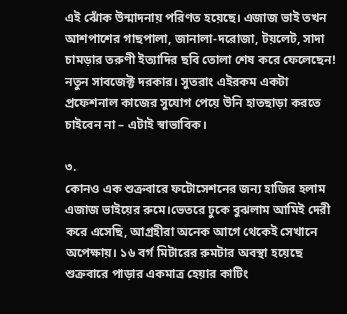এই ঝোঁক উন্মাদনায় পরিণত হয়েছে। এজাজ ভাই তখন আশপাশের গাছপালা, জানালা-দরোজা, টয়লেট, সাদা চামড়ার তরুণী ইত্যাদির ছবি তোলা শেষ করে ফেলেছেন! নতুন সাবজেক্ট দরকার। সুতরাং এইরকম একটা প্রফেশনাল কাজের সুযোগ পেয়ে উনি হাতছাড়া করতে চাইবেন না – এটাই স্বাভাবিক।

৩.
কোনও এক শুক্রবারে ফটোসেশনের জন্য হাজির হলাম এজাজ ভাইয়ের রুমে।ভেতরে ঢুকে বুঝলাম আমিই দেরী করে এসেছি, আগ্রহীরা অনেক আগে থেকেই সেখানে অপেক্ষায়। ১৬ বর্গ মিটারের রুমটার অবস্থা হয়েছে শুক্রবারে পাড়ার একমাত্র হেয়ার কাটিং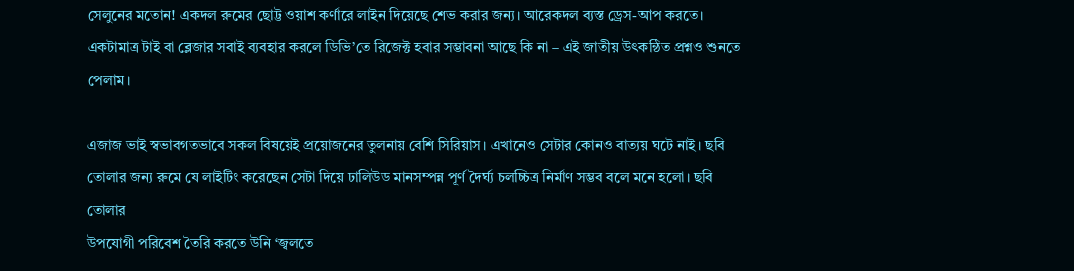সেলুনের মতোন! একদল রুমের ছোট্ট ওয়াশ কর্ণারে লাইন দিয়েছে শেভ করার জন্য। আরেকদল ব্যস্ত ড্রেস-আপ করতে। একটামাত্র টাই বা ব্লেজার সবাই ব্যবহার করলে ডিভি’তে রিজেক্ট হবার সম্ভাবনা আছে কি না – এই জাতীয় উৎকন্ঠিত প্রশ্নও শুনতে পেলাম।

এজাজ ভাই স্বভাবগতভাবে সকল বিষয়েই প্রয়োজনের তুলনায় বেশি সিরিয়াস। এখানেও সেটার কোনও বাত্যয় ঘটে নাই। ছবি তোলার জন্য রুমে যে লাইটিং করেছেন সেটা দিয়ে ঢালিউড মানসম্পন্ন পূর্ণ দৈর্ঘ্য চলচ্চিত্র নির্মাণ সম্ভব বলে মনে হলো। ছবি তোলার
উপযোগী পরিবেশ তৈরি করতে উনি ‘জ্বলতে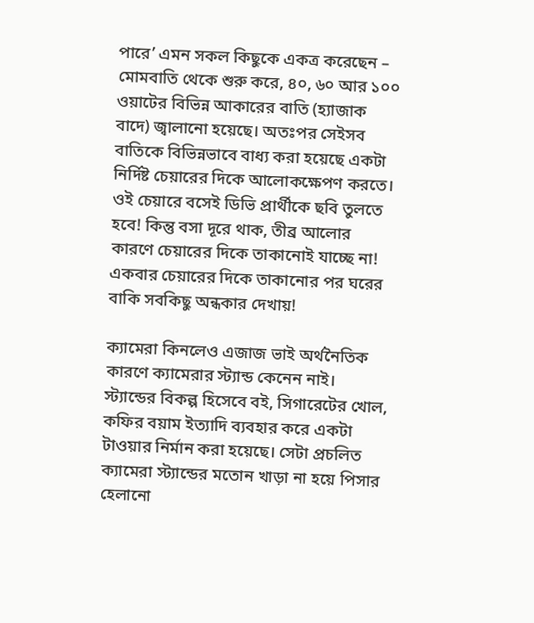পারে’ এমন সকল কিছুকে একত্র করেছেন – মোমবাতি থেকে শুরু করে, ৪০, ৬০ আর ১০০ ওয়াটের বিভিন্ন আকারের বাতি (হ্যাজাক বাদে) জ্বালানো হয়েছে। অতঃপর সেইসব বাতিকে বিভিন্নভাবে বাধ্য করা হয়েছে একটা নির্দিষ্ট চেয়ারের দিকে আলোকক্ষেপণ করতে। ওই চেয়ারে বসেই ডিভি প্রার্থীকে ছবি তুলতে হবে! কিন্তু বসা দূরে থাক, তীব্র আলোর কারণে চেয়ারের দিকে তাকানোই যাচ্ছে না! একবার চেয়ারের দিকে তাকানোর পর ঘরের বাকি সবকিছু অন্ধকার দেখায়!

ক্যামেরা কিনলেও এজাজ ভাই অর্থনৈতিক কারণে ক্যামেরার স্ট্যান্ড কেনেন নাই। স্ট্যান্ডের বিকল্প হিসেবে বই, সিগারেটের খোল, কফির বয়াম ইত্যাদি ব্যবহার করে একটা টাওয়ার নির্মান করা হয়েছে। সেটা প্রচলিত ক্যামেরা স্ট্যান্ডের মতোন খাড়া না হয়ে পিসার হেলানো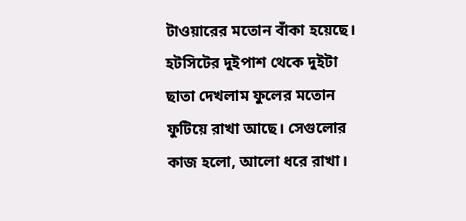টাওয়ারের মতোন বাঁকা হয়েছে। হটসিটের দুইপাশ থেকে দুইটা ছাতা দেখলাম ফুলের মতোন ফুটিয়ে রাখা আছে। সেগুলোর কাজ হলো, আলো ধরে রাখা।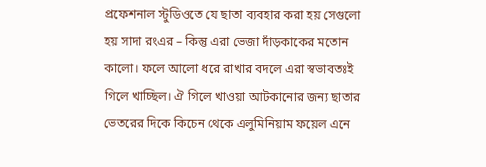প্রফেশনাল স্টুডিওতে যে ছাতা ব্যবহার করা হয় সেগুলো হয় সাদা রংএর – কিন্তু এরা ভেজা দাঁড়কাকের মতোন কালো। ফলে আলো ধরে রাখার বদলে এরা স্বভাবতঃই গিলে খাচ্ছিল। ঐ গিলে খাওয়া আটকানোর জন্য ছাতার ভেতরের দিকে কিচেন থেকে এলুমিনিয়াম ফয়েল এনে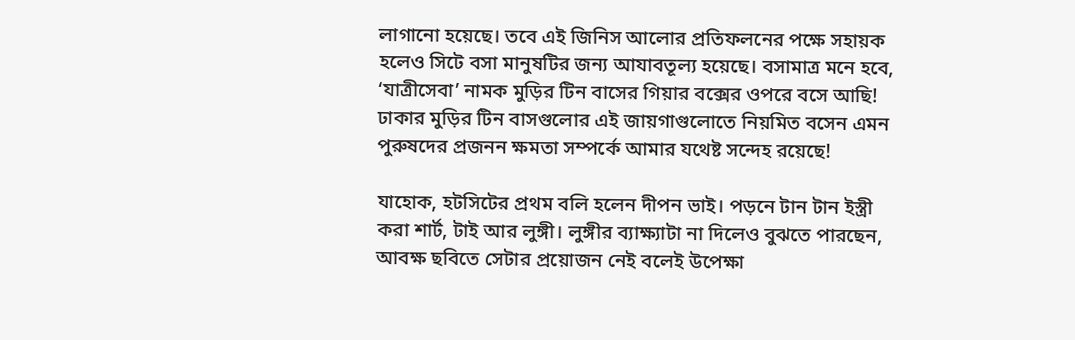লাগানো হয়েছে। তবে এই জিনিস আলোর প্রতিফলনের পক্ষে সহায়ক হলেও সিটে বসা মানুষটির জন্য আযাবতূল্য হয়েছে। বসামাত্র মনে হবে, ‘যাত্রীসেবা’ নামক মুড়ির টিন বাসের গিয়ার বক্সের ওপরে বসে আছি! ঢাকার মুড়ির টিন বাসগুলোর এই জায়গাগুলোতে নিয়মিত বসেন এমন পুরুষদের প্রজনন ক্ষমতা সম্পর্কে আমার যথেষ্ট সন্দেহ রয়েছে!

যাহোক, হটসিটের প্রথম বলি হলেন দীপন ভাই। পড়নে টান টান ইস্ত্রী করা শার্ট, টাই আর লুঙ্গী। লুঙ্গীর ব্যাক্ষ্যাটা না দিলেও বুঝতে পারছেন, আবক্ষ ছবিতে সেটার প্রয়োজন নেই বলেই উপেক্ষা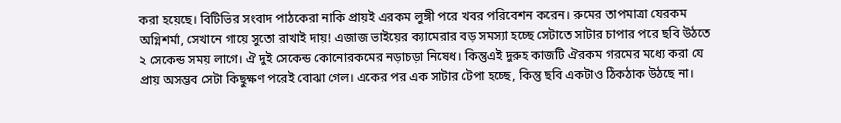করা হয়েছে। বিটিভির সংবাদ পাঠকেরা নাকি প্রায়ই এরকম লুঙ্গী পরে খবর পরিবেশন করেন। রুমের তাপমাত্রা যেরকম অগ্নিশর্মা, সেখানে গায়ে সুতো রাখাই দায়! এজাজ ভাইয়ের ক্যামেরার বড় সমস্যা হচ্ছে সেটাতে সাটার চাপার পরে ছবি উঠতে ২ সেকেন্ড সময় লাগে। ঐ দুই সেকেন্ড কোনোরকমের নড়াচড়া নিষেধ। কিন্তুএই দুরুহ কাজটি ঐরকম গরমের মধ্যে করা যে প্রায় অসম্ভব সেটা কিছুক্ষণ পরেই বোঝা গেল। একের পর এক সাটার টেপা হচ্ছে, কিন্তু ছবি একটাও ঠিকঠাক উঠছে না।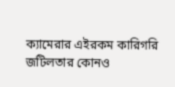ক্যামেরার এইরকম কারিগরি জটিলতার কোনও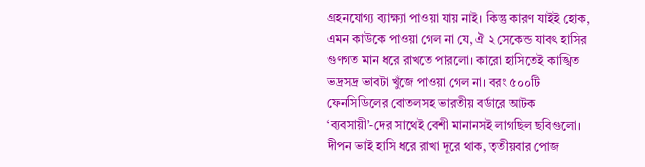গ্রহনযোগ্য ব্যাক্ষ্যা পাওয়া যায় নাই। কিন্তু কারণ যাইই হোক, এমন কাউকে পাওয়া গেল না যে, ঐ ২ সেকেন্ড যাবৎ হাসির গুণগত মান ধরে রাখতে পারলো। কারো হাসিতেই কাঙ্খিত ভদ্রসদ্র ভাবটা খুঁজে পাওয়া গেল না। বরং ৫০০টি ফেনসিডিলের বোতলসহ ভারতীয় বর্ডারে আটক ‘ব্যবসায়ী’-দের সাথেই বেশী মানানসই লাগছিল ছবিগুলো। দীপন ভাই হাসি ধরে রাখা দূরে থাক, তৃতীয়বার পোজ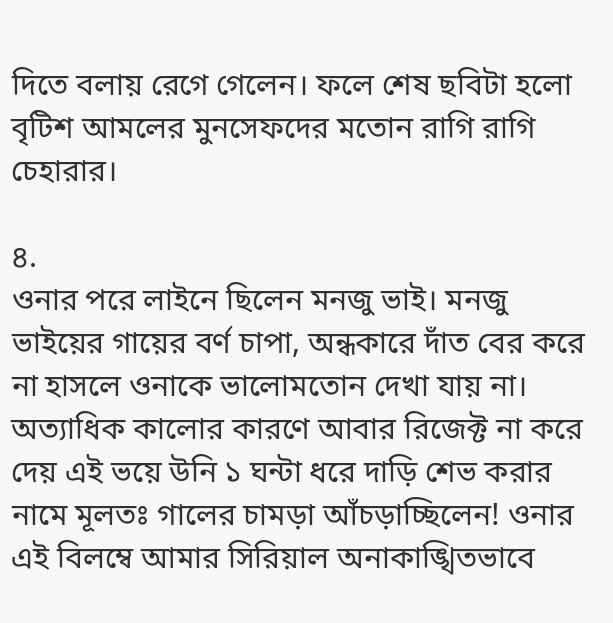দিতে বলায় রেগে গেলেন। ফলে শেষ ছবিটা হলো বৃটিশ আমলের মুনসেফদের মতোন রাগি রাগি চেহারার।

৪.
ওনার পরে লাইনে ছিলেন মনজু ভাই। মনজু ভাইয়ের গায়ের বর্ণ চাপা, অন্ধকারে দাঁত বের করে না হাসলে ওনাকে ভালোমতোন দেখা যায় না। অত্যাধিক কালোর কারণে আবার রিজেক্ট না করে দেয় এই ভয়ে উনি ১ ঘন্টা ধরে দাড়ি শেভ করার নামে মূলতঃ গালের চামড়া আঁচড়াচ্ছিলেন! ওনার এই বিলম্বে আমার সিরিয়াল অনাকাঙ্খিতভাবে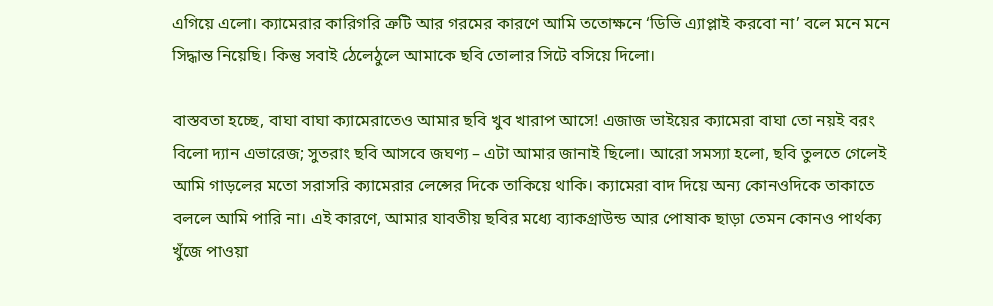এগিয়ে এলো। ক্যামেরার কারিগরি ত্রুটি আর গরমের কারণে আমি ততোক্ষনে ‘ডিভি এ্যাপ্লাই করবো না’ বলে মনে মনে সিদ্ধান্ত নিয়েছি। কিন্তু সবাই ঠেলেঠুলে আমাকে ছবি তোলার সিটে বসিয়ে দিলো।

বাস্তবতা হচ্ছে, বাঘা বাঘা ক্যামেরাতেও আমার ছবি খুব খারাপ আসে! এজাজ ভাইয়ের ক্যামেরা বাঘা তো নয়ই বরং বিলো দ্যান এভারেজ; সুতরাং ছবি আসবে জঘণ্য – এটা আমার জানাই ছিলো। আরো সমস্যা হলো, ছবি তুলতে গেলেই আমি গাড়লের মতো সরাসরি ক্যামেরার লেন্সের দিকে তাকিয়ে থাকি। ক্যামেরা বাদ দিয়ে অন্য কোনওদিকে তাকাতে বললে আমি পারি না। এই কারণে, আমার যাবতীয় ছবির মধ্যে ব্যাকগ্রাউন্ড আর পোষাক ছাড়া তেমন কোনও পার্থক্য খুঁজে পাওয়া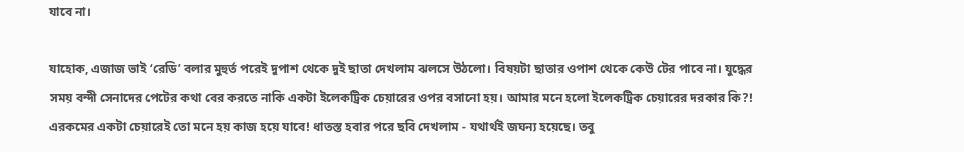যাবে না।

যাহোক, এজাজ ভাই ‘রেডি’ বলার মুহুর্ত পরেই দুপাশ থেকে দুই ছাতা দেখলাম ঝলসে উঠলো। বিষয়টা ছাতার ওপাশ থেকে কেউ টের পাবে না। যুদ্ধের সময় বন্দী সেনাদের পেটের কথা বের করতে নাকি একটা ইলেকট্রিক চেয়ারের ওপর বসানো হয়। আমার মনে হলো ইলেকট্রিক চেয়ারের দরকার কি?! এরকমের একটা চেয়ারেই তো মনে হয় কাজ হয়ে যাবে! ধাতস্ত হবার পরে ছবি দেখলাম - যথার্থই জঘন্য হয়েছে। তবু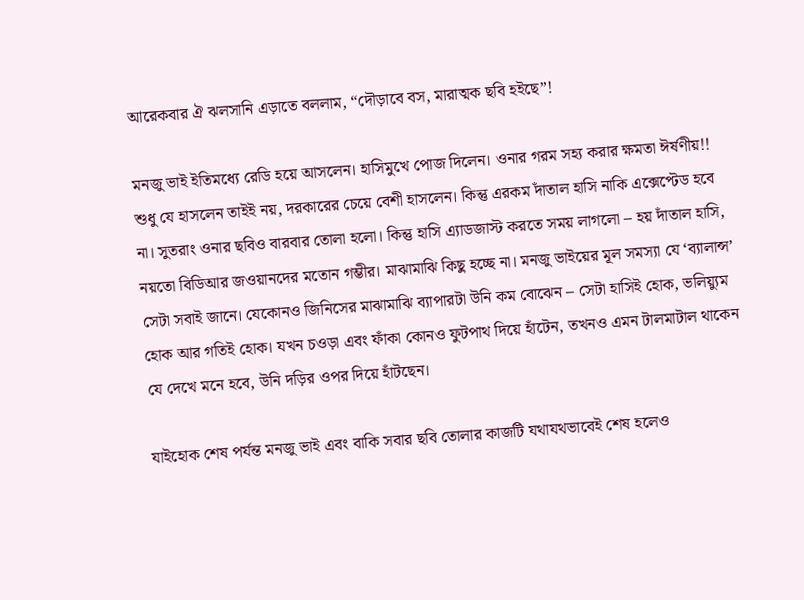আরেকবার ঐ ঝলসানি এড়াতে বললাম, “দৌড়াবে বস, মারাত্মক ছবি হইছে”!

মনজু ভাই ইতিমধ্যে রেডি হয়ে আসলেন। হাসিমুখে পোজ দিলেন। ওনার গরম সহ্য করার ক্ষমতা ঈর্ষণীয়!! শুধু যে হাসলেন তাইই নয়, দরকারের চেয়ে বেশী হাসলেন। কিন্তু এরকম দাঁতাল হাসি নাকি এক্সেপ্টেড হবে না। সুতরাং ওনার ছবিও বারবার তোলা হলো। কিন্তু হাসি এ্যাডজাস্ট করতে সময় লাগলো – হয় দাঁতাল হাসি, নয়তো বিডিআর জওয়ানদের মতোন গম্ভীর। মাঝামাঝি কিছু হচ্ছে না। মনজু ভাইয়ের মূল সমস্যা যে ‘ব্যালান্স’ সেটা সবাই জানে। যেকোনও জিনিসের মাঝামাঝি ব্যাপারটা উনি কম বোঝেন – সেটা হাসিই হোক, ভলিয়্যুম হোক আর গতিই হোক। যখন চওড়া এবং ফাঁকা কোনও ফুটপাথ দিয়ে হাঁটেন, তখনও এমন টালমাটাল থাকেন যে দেখে মনে হবে, উনি দড়ির ওপর দিয়ে হাঁটছেন।

যাইহোক শেষ পর্যন্ত মনজু ভাই এবং বাকি সবার ছবি তোলার কাজটি যথাযথভাবেই শেষ হলেও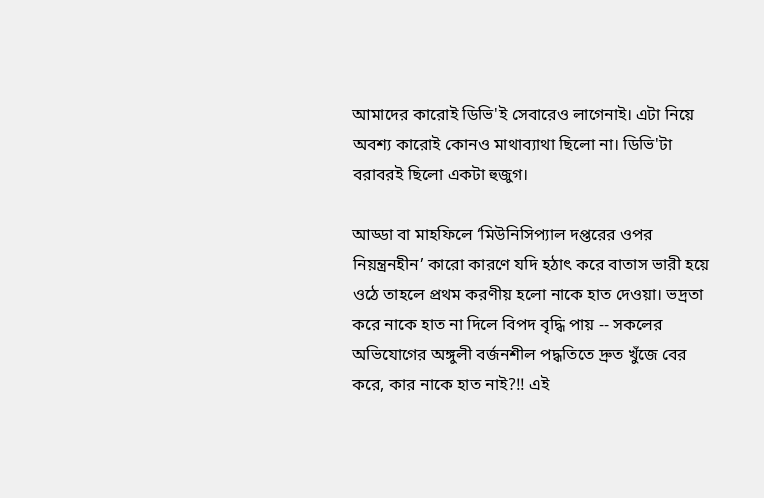আমাদের কারোই ডিভি'ই সেবারেও লাগেনাই। এটা নিয়ে অবশ্য কারোই কোনও মাথাব্যাথা ছিলো না। ডিভি'টা বরাবরই ছিলো একটা হুজুগ।

আড্ডা বা মাহফিলে ‘মিউনিসিপ্যাল দপ্তরের ওপর নিয়ন্ত্রনহীন’ কারো কারণে যদি হঠাৎ করে বাতাস ভারী হয়ে ওঠে তাহলে প্রথম করণীয় হলো নাকে হাত দেওয়া। ভদ্রতা করে নাকে হাত না দিলে বিপদ বৃদ্ধি পায় -- সকলের অভিযোগের অঙ্গুলী বর্জনশীল পদ্ধতিতে দ্রুত খুঁজে বের করে, কার নাকে হাত নাই?!! এই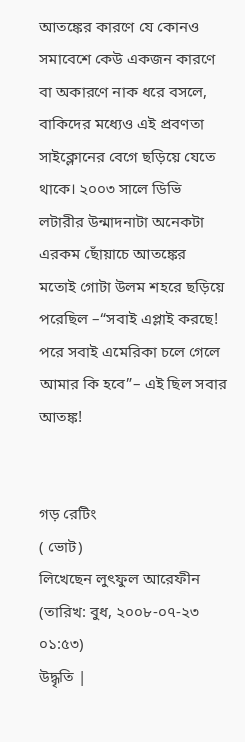আতঙ্কের কারণে যে কোনও সমাবেশে কেউ একজন কারণে বা অকারণে নাক ধরে বসলে, বাকিদের মধ্যেও এই প্রবণতা সাইক্লোনের বেগে ছড়িয়ে যেতে থাকে। ২০০৩ সালে ডিভি লটারীর উন্মাদনাটা অনেকটা এরকম ছোঁয়াচে আতঙ্কের মতোই গোটা উলম শহরে ছড়িয়ে পরেছিল –“সবাই এপ্লাই করছে! পরে সবাই এমেরিকা চলে গেলে আমার কি হবে”– এই ছিল সবার আতঙ্ক!


গড় রেটিং
( ভোট)
লিখেছেন লুৎফুল আরেফীন (তারিখ: বুধ, ২০০৮-০৭-২৩ ০১:৫৩)
উদ্ধৃতি |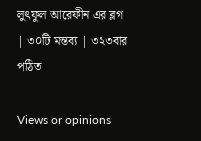লুৎফুল আরেফীন এর ব্লগ | ৩০টি মন্তব্য | ৩২৩বার পঠিত

Views or opinions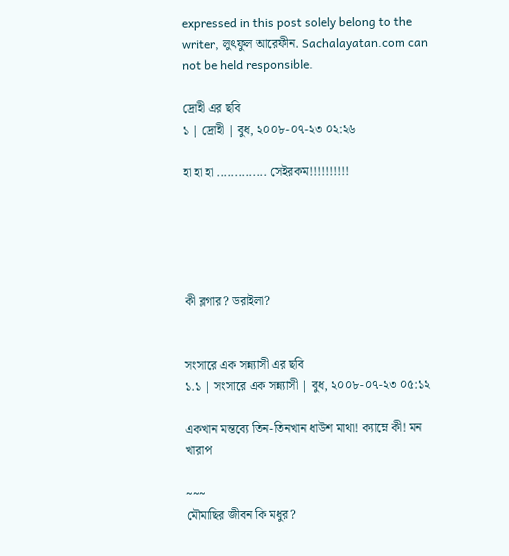expressed in this post solely belong to the writer, লুৎফুল আরেফীন. Sachalayatan.com can not be held responsible.

দ্রোহী এর ছবি
১ | দ্রোহী | বুধ, ২০০৮-০৭-২৩ ০২:২৬

হা হা হা .............. সেইরকম!!!!!!!!!!





কী ব্লগার? ডরাইলা?


সংসারে এক সন্ন্যাসী এর ছবি
১.১ | সংসারে এক সন্ন্যাসী | বুধ, ২০০৮-০৭-২৩ ০৫:১২

একখান মন্তব্যে তিন-তিনখান ধাউশ মাথা! ক্যাম্নে কী! মন খারাপ

~~~
মৌমাছির জীবন কি মধুর?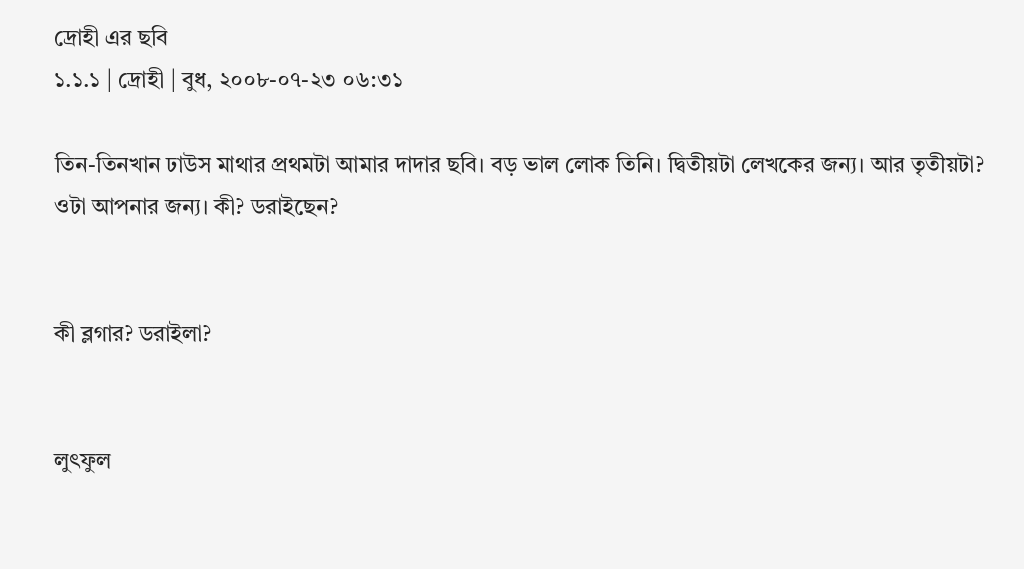দ্রোহী এর ছবি
১.১.১ | দ্রোহী | বুধ, ২০০৮-০৭-২৩ ০৬:৩১

তিন-তিনখান ঢাউস মাথার প্রথমটা আমার দাদার ছবি। বড় ভাল লোক তিনি। দ্বিতীয়টা লেখকের জন্য। আর তৃতীয়টা? ওটা আপনার জন্য। কী? ডরাইছেন?


কী ব্লগার? ডরাইলা?


লুৎফুল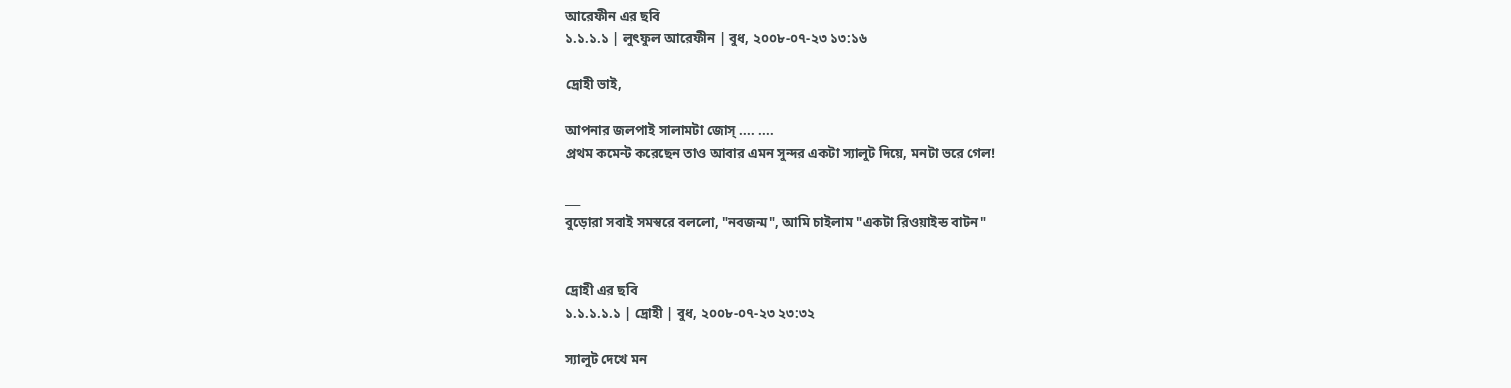আরেফীন এর ছবি
১.১.১.১ | লুৎফুল আরেফীন | বুধ, ২০০৮-০৭-২৩ ১৩:১৬

দ্রোহী ভাই,

আপনার জলপাই সালামটা জোস্ .... ....
প্রথম কমেন্ট করেছেন তাও আবার এমন সুন্দর একটা স্যালুট দিয়ে, মনটা ভরে গেল!

___
বুড়োরা সবাই সমস্বরে বললো, "নবজন্ম", আমি চাইলাম "একটা রিওয়াইন্ড বাটন"


দ্রোহী এর ছবি
১.১.১.১.১ | দ্রোহী | বুধ, ২০০৮-০৭-২৩ ২৩:৩২

স্যালুট দেখে মন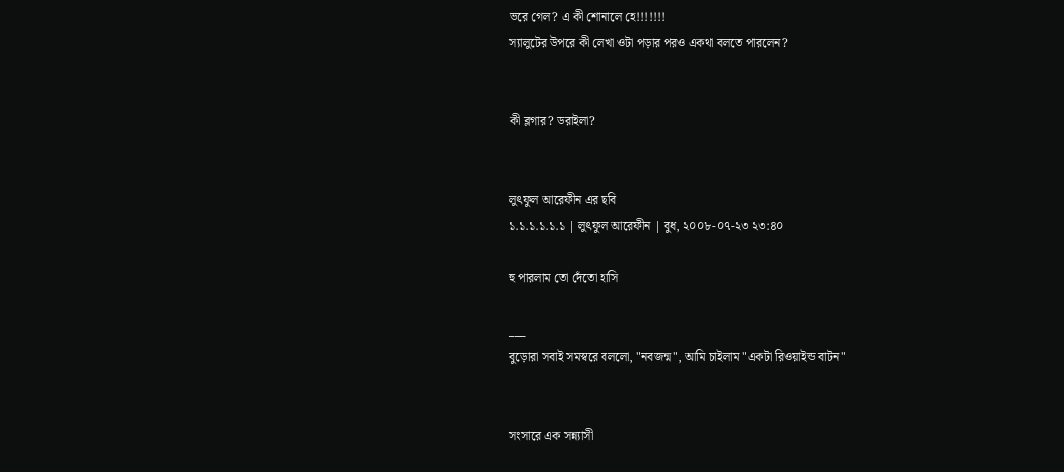ভরে গেল? এ কী শোনালে হে!!!!!!!
স্যালুটের উপরে কী লেখা ওটা পড়ার পরও একথা বলতে পারলেন?


কী ব্লগার? ডরাইলা?


লুৎফুল আরেফীন এর ছবি
১.১.১.১.১.১ | লুৎফুল আরেফীন | বুধ, ২০০৮-০৭-২৩ ২৩:৪০

হু পারলাম তো দেঁতো হাসি

___
বুড়োরা সবাই সমস্বরে বললো, "নবজন্ম", আমি চাইলাম "একটা রিওয়াইন্ড বাটন"


সংসারে এক সন্ন্যাসী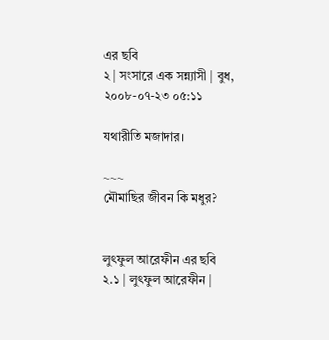এর ছবি
২ | সংসারে এক সন্ন্যাসী | বুধ, ২০০৮-০৭-২৩ ০৫:১১

যথারীতি মজাদার।

~~~
মৌমাছির জীবন কি মধুর?


লুৎফুল আরেফীন এর ছবি
২.১ | লুৎফুল আরেফীন |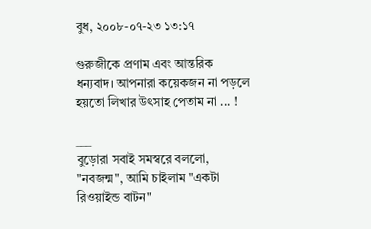বুধ, ২০০৮-০৭-২৩ ১৩:১৭

গুরুজীকে প্রণাম এবং আন্তরিক ধন্যবাদ। আপনারা কয়েকজন না পড়লে হয়তো লিখার উৎসাহ পেতাম না ... !

___
বুড়োরা সবাই সমস্বরে বললো, "নবজন্ম", আমি চাইলাম "একটা রিওয়াইন্ড বাটন"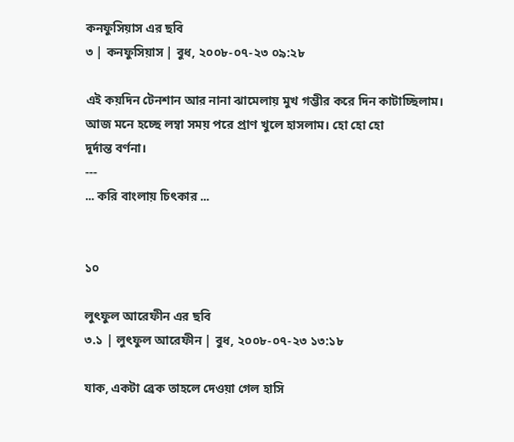কনফুসিয়াস এর ছবি
৩ | কনফুসিয়াস | বুধ, ২০০৮-০৭-২৩ ০৯:২৮

এই কয়দিন টেনশান আর নানা ঝামেলায় মুখ গম্ভীর করে দিন কাটাচ্ছিলাম।
আজ মনে হচ্ছে লম্বা সময় পরে প্রাণ খুলে হাসলাম। হো হো হো
দুর্দান্ত বর্ণনা।
---
... করি বাংলায় চিৎকার ...


১০

লুৎফুল আরেফীন এর ছবি
৩.১ | লুৎফুল আরেফীন | বুধ, ২০০৮-০৭-২৩ ১৩:১৮

যাক, একটা ব্রেক তাহলে দেওয়া গেল হাসি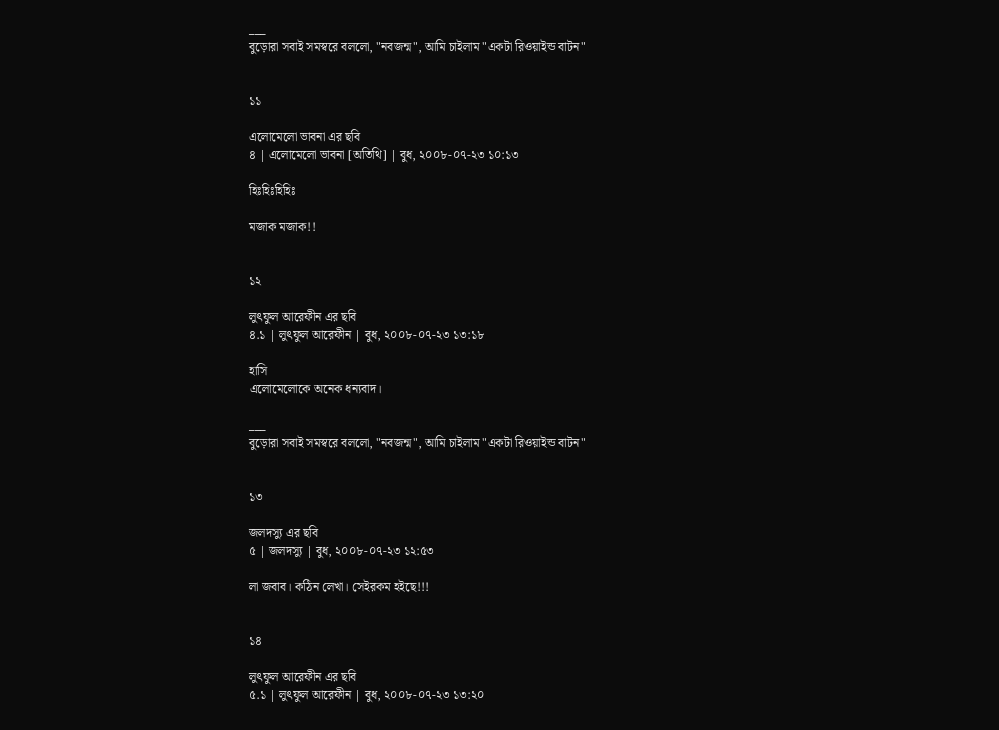___
বুড়োরা সবাই সমস্বরে বললো, "নবজন্ম", আমি চাইলাম "একটা রিওয়াইন্ড বাটন"


১১

এলোমেলো ভাবনা এর ছবি
৪ | এলোমেলো ভাবনা [অতিথি] | বুধ, ২০০৮-০৭-২৩ ১০:১৩

হিঃহিঃহিহিঃ

মজাক মজাক!!


১২

লুৎফুল আরেফীন এর ছবি
৪.১ | লুৎফুল আরেফীন | বুধ, ২০০৮-০৭-২৩ ১৩:১৮

হাসি
এলোমেলোকে অনেক ধন্যবাদ।

___
বুড়োরা সবাই সমস্বরে বললো, "নবজন্ম", আমি চাইলাম "একটা রিওয়াইন্ড বাটন"


১৩

জলদস্যু এর ছবি
৫ | জলদস্যু | বুধ, ২০০৮-০৭-২৩ ১২:৫৩

লা জবাব। কঠিন লেখা। সেইরকম হইছে!!!


১৪

লুৎফুল আরেফীন এর ছবি
৫.১ | লুৎফুল আরেফীন | বুধ, ২০০৮-০৭-২৩ ১৩:২০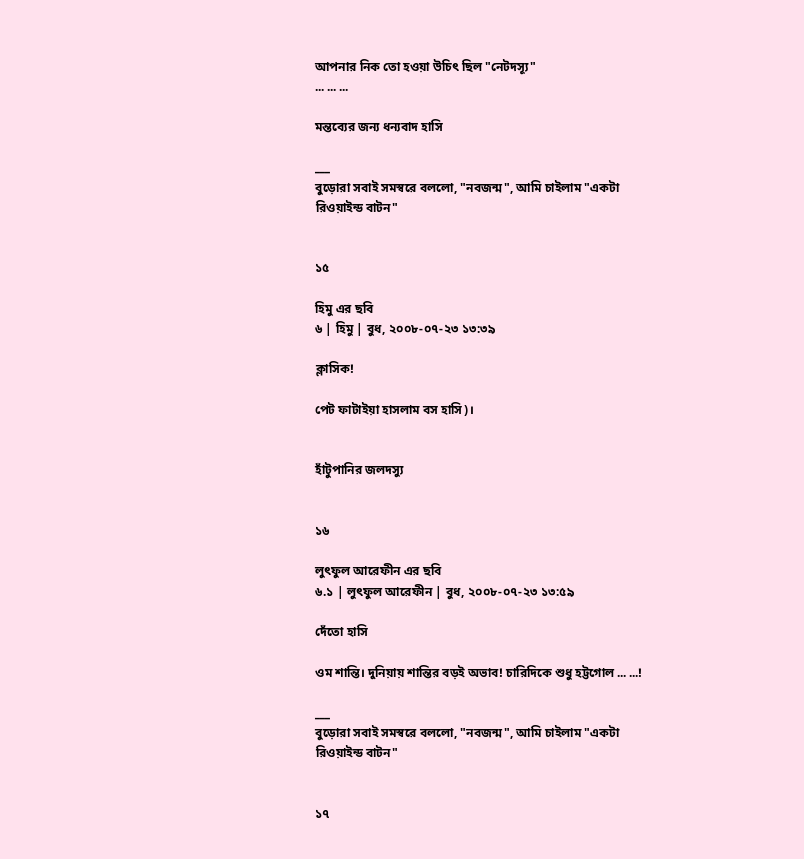আপনার নিক তো হওয়া উচিৎ ছিল "নেটদস্যূ"
... ... ...

মন্তব্যের জন্য ধন্যবাদ হাসি

___
বুড়োরা সবাই সমস্বরে বললো, "নবজন্ম", আমি চাইলাম "একটা রিওয়াইন্ড বাটন"


১৫

হিমু এর ছবি
৬ | হিমু | বুধ, ২০০৮-০৭-২৩ ১৩:৩৯

ক্লাসিক!

পেট ফাটাইয়া হাসলাম বস হাসি)।


হাঁটুপানির জলদস্যু


১৬

লুৎফুল আরেফীন এর ছবি
৬.১ | লুৎফুল আরেফীন | বুধ, ২০০৮-০৭-২৩ ১৩:৫৯

দেঁতো হাসি

ওম শান্তি। দুনিয়ায় শান্তির বড়ই অভাব! চারিদিকে শুধু হট্টগোল ... ...!

___
বুড়োরা সবাই সমস্বরে বললো, "নবজন্ম", আমি চাইলাম "একটা রিওয়াইন্ড বাটন"


১৭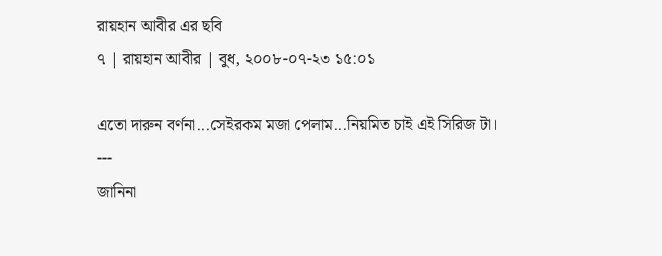রায়হান আবীর এর ছবি
৭ | রায়হান আবীর | বুধ, ২০০৮-০৭-২৩ ১৫:০১

এতো দারুন বর্ণনা...সেইরকম মজা পেলাম...নিয়মিত চাই এই সিরিজ টা।
---
জানিনা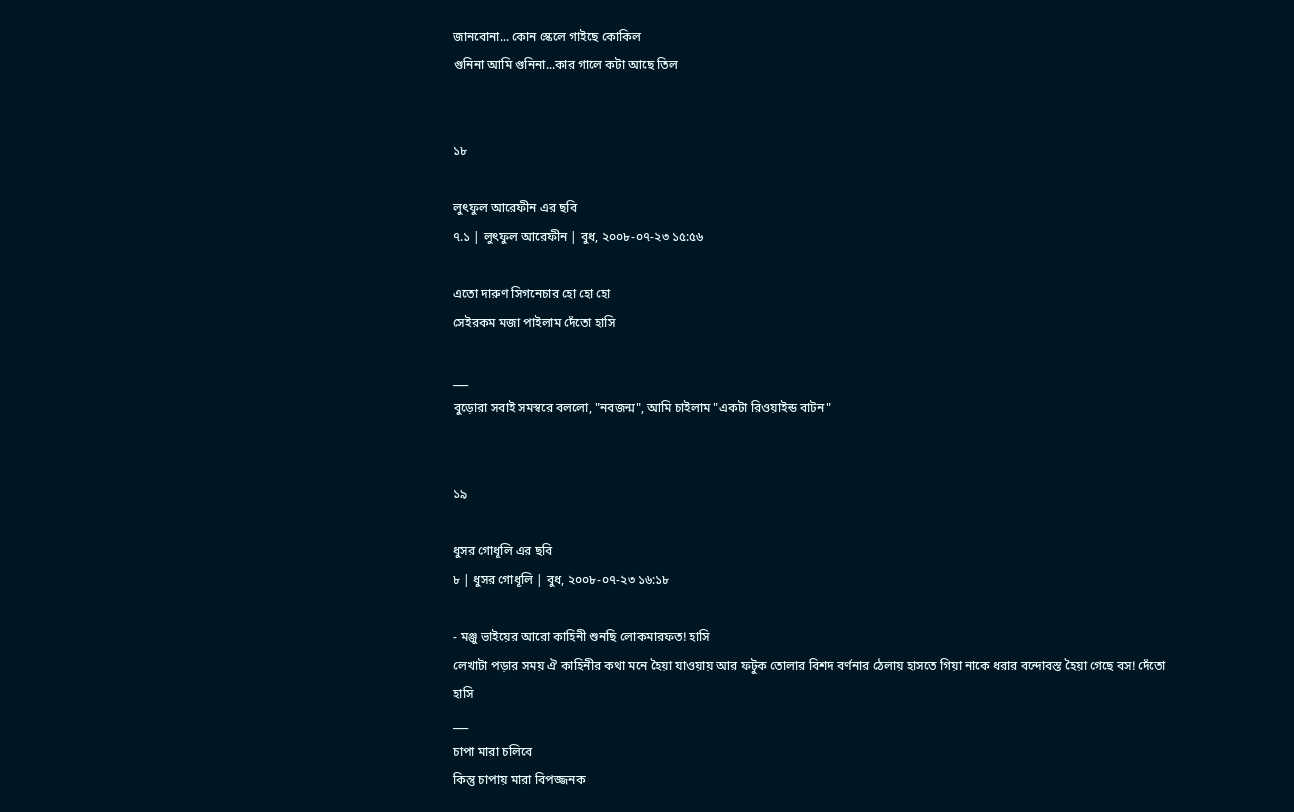জানবোনা... কোন স্কেলে গাইছে কোকিল
গুনিনা আমি গুনিনা...কার গালে কটা আছে তিল


১৮

লুৎফুল আরেফীন এর ছবি
৭.১ | লুৎফুল আরেফীন | বুধ, ২০০৮-০৭-২৩ ১৫:৫৬

এতো দারুণ সিগনেচার হো হো হো
সেইরকম মজা পাইলাম দেঁতো হাসি

___
বুড়োরা সবাই সমস্বরে বললো, "নবজন্ম", আমি চাইলাম "একটা রিওয়াইন্ড বাটন"


১৯

ধুসর গোধূলি এর ছবি
৮ | ধুসর গোধূলি | বুধ, ২০০৮-০৭-২৩ ১৬:১৮

- মঞ্জু ভাইয়ের আরো কাহিনী শুনছি লোকমারফত! হাসি
লেখাটা পড়ার সময় ঐ কাহিনীর কথা মনে হৈয়া যাওয়ায় আর ফটুক তোলার বিশদ বর্ণনার ঠেলায় হাসতে গিয়া নাকে ধরার বন্দোবস্ত হৈয়া গেছে বস! দেঁতো হাসি
___
চাপা মারা চলিবে
কিন্তু চাপায় মারা বিপজ্জনক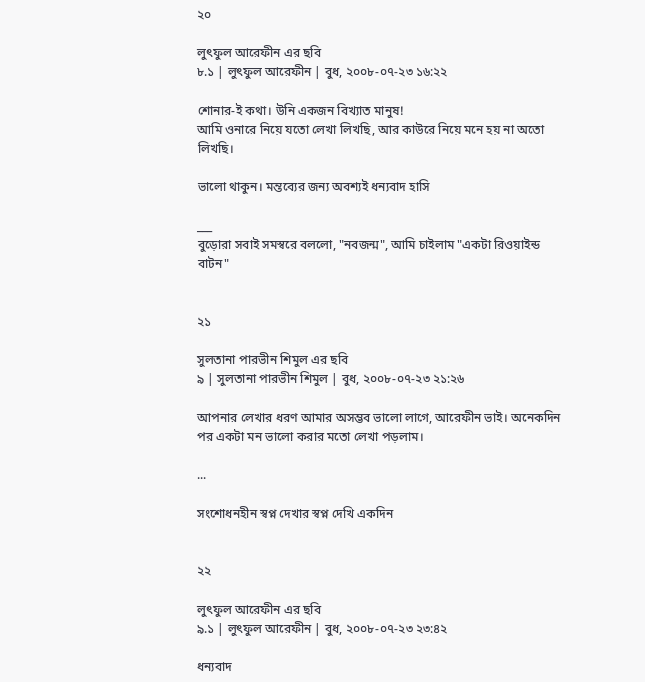২০

লুৎফুল আরেফীন এর ছবি
৮.১ | লুৎফুল আরেফীন | বুধ, ২০০৮-০৭-২৩ ১৬:২২

শোনার-ই কথা। উনি একজন বিখ্যাত মানুষ!
আমি ওনারে নিয়ে যতো লেখা লিখছি, আর কাউরে নিয়ে মনে হয় না অতো লিখছি।

ভালো থাকুন। মন্তব্যের জন্য অবশ্যই ধন্যবাদ হাসি

___
বুড়োরা সবাই সমস্বরে বললো, "নবজন্ম", আমি চাইলাম "একটা রিওয়াইন্ড বাটন"


২১

সুলতানা পারভীন শিমুল এর ছবি
৯ | সুলতানা পারভীন শিমুল | বুধ, ২০০৮-০৭-২৩ ২১:২৬

আপনার লেখার ধরণ আমার অসম্ভব ভালো লাগে, আরেফীন ভাই। অনেকদিন পর একটা মন ভালো করার মতো লেখা পড়লাম।

...

সংশোধনহীন স্বপ্ন দেখার স্বপ্ন দেখি একদিন


২২

লুৎফুল আরেফীন এর ছবি
৯.১ | লুৎফুল আরেফীন | বুধ, ২০০৮-০৭-২৩ ২৩:৪২

ধন্যবাদ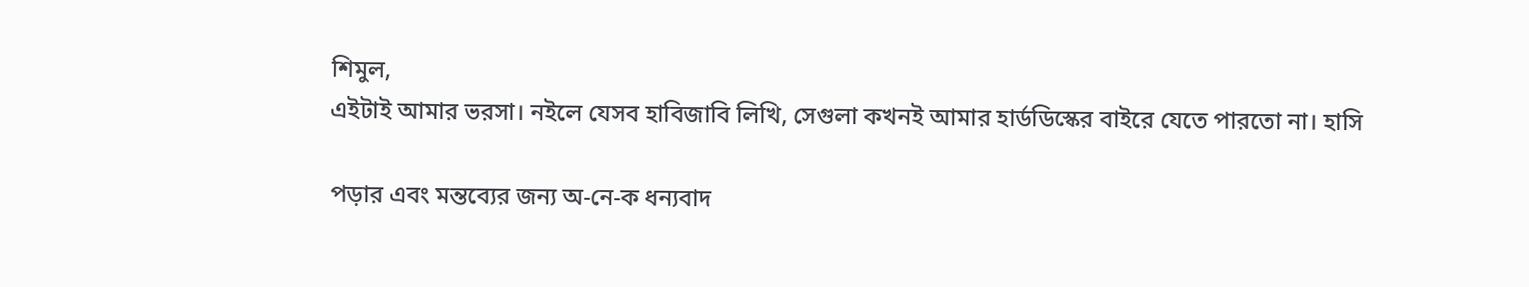শিমুল,
এইটাই আমার ভরসা। নইলে যেসব হাবিজাবি লিখি, সেগুলা কখনই আমার হার্ডডিস্কের বাইরে যেতে পারতো না। হাসি

পড়ার এবং মন্তব্যের জন্য অ-নে-ক ধন্যবাদ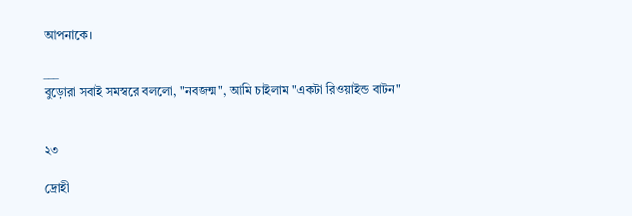আপনাকে।

___
বুড়োরা সবাই সমস্বরে বললো, "নবজন্ম", আমি চাইলাম "একটা রিওয়াইন্ড বাটন"


২৩

দ্রোহী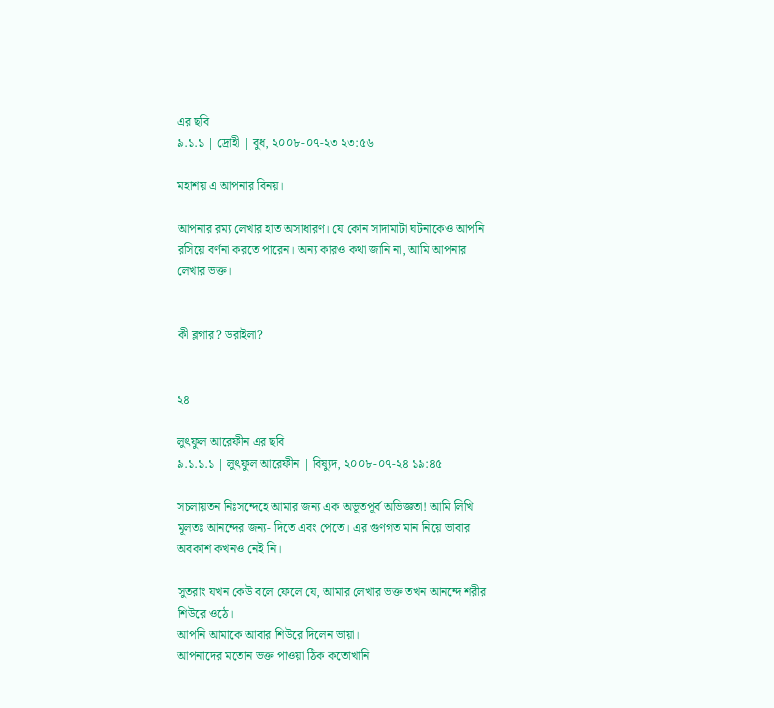এর ছবি
৯.১.১ | দ্রোহী | বুধ, ২০০৮-০৭-২৩ ২৩:৫৬

মহাশয় এ আপনার বিনয়।

আপনার রম্য লেখার হাত অসাধারণ। যে কোন সাদামাটা ঘটনাকেও আপনি রসিয়ে বর্ণনা করতে পারেন। অন্য কারও কথা জানি না, আমি আপনার লেখার ভক্ত।


কী ব্লগার? ডরাইলা?


২৪

লুৎফুল আরেফীন এর ছবি
৯.১.১.১ | লুৎফুল আরেফীন | বিষ্যুদ, ২০০৮-০৭-২৪ ১৯:৪৫

সচলায়তন নিঃসন্দেহে আমার জন্য এক অভূতপূর্ব অভিজ্ঞতা! আমি লিখি মূলতঃ আনন্দের জন্য- দিতে এবং পেতে। এর গুণগত মান নিয়ে ভাবার অবকাশ কখনও নেই নি।

সুতরাং যখন কেউ বলে ফেলে যে, আমার লেখার ভক্ত তখন আনন্দে শরীর শিউরে ওঠে।
আপনি আমাকে আবার শিউরে দিলেন ভায়া।
আপনাদের মতোন ভক্ত পাওয়া ঠিক কতোখানি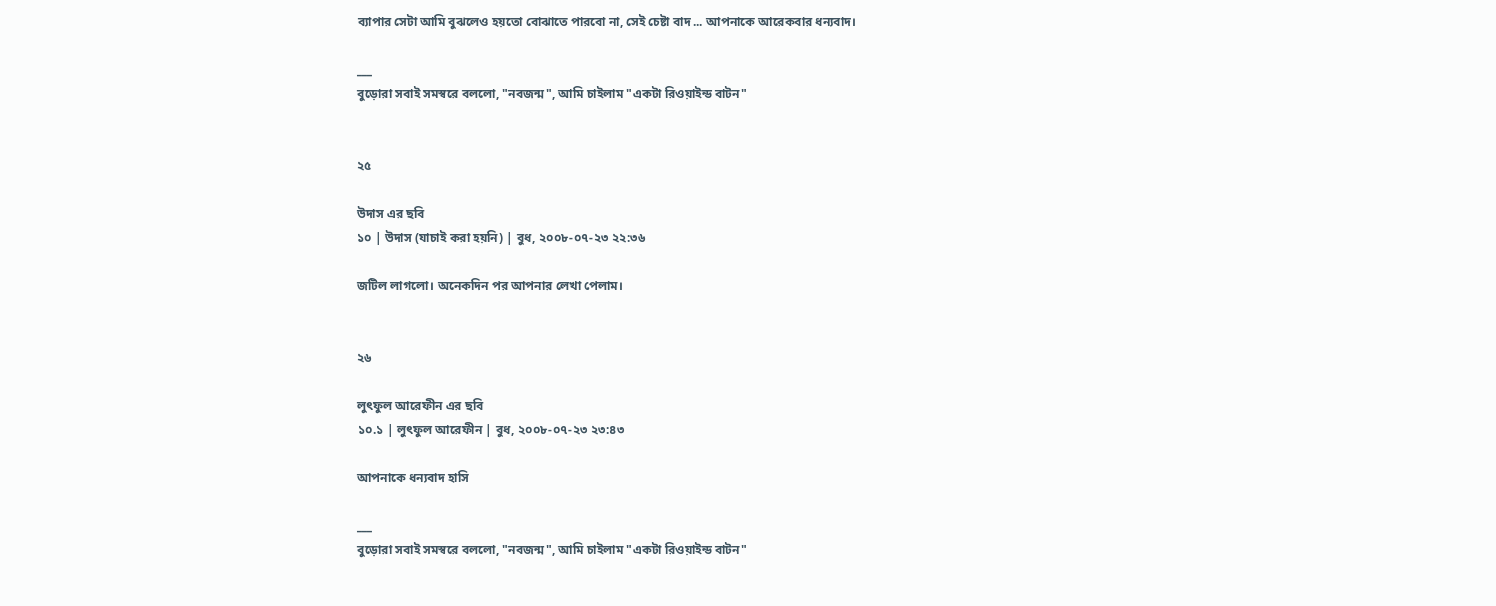ব্যাপার সেটা আমি বুঝলেও হয়তো বোঝাতে পারবো না, সেই চেষ্টা বাদ ... আপনাকে আরেকবার ধন্যবাদ।

___
বুড়োরা সবাই সমস্বরে বললো, "নবজন্ম", আমি চাইলাম "একটা রিওয়াইন্ড বাটন"


২৫

উদাস এর ছবি
১০ | উদাস (যাচাই করা হয়নি) | বুধ, ২০০৮-০৭-২৩ ২২:৩৬

জটিল লাগলো। অনেকদিন পর আপনার লেখা পেলাম।


২৬

লুৎফুল আরেফীন এর ছবি
১০.১ | লুৎফুল আরেফীন | বুধ, ২০০৮-০৭-২৩ ২৩:৪৩

আপনাকে ধন্যবাদ হাসি

___
বুড়োরা সবাই সমস্বরে বললো, "নবজন্ম", আমি চাইলাম "একটা রিওয়াইন্ড বাটন"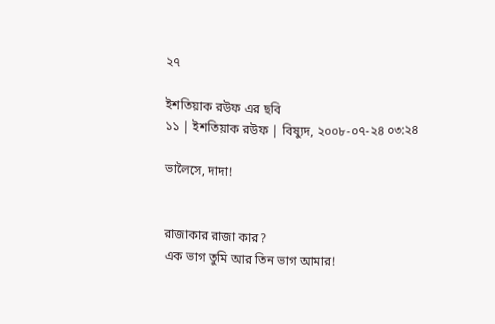২৭

ইশতিয়াক রউফ এর ছবি
১১ | ইশতিয়াক রউফ | বিষ্যুদ, ২০০৮-০৭-২৪ ০৩:২৪

ভালৈসে, দাদা!


রাজাকার রাজা কার?
এক ভাগ তুমি আর তিন ভাগ আমার!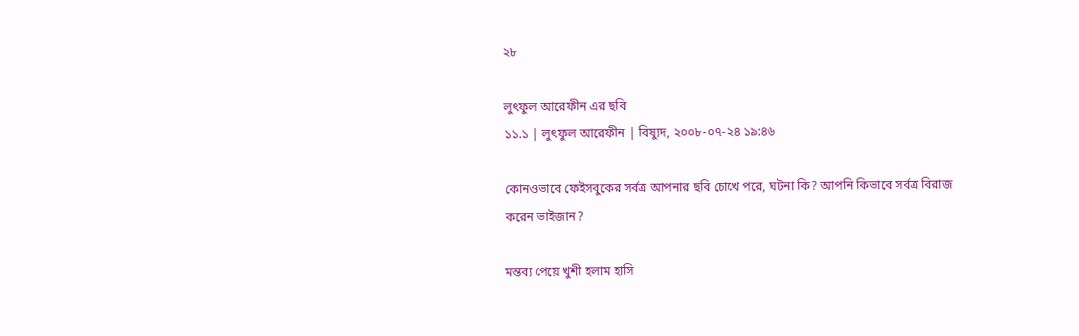২৮

লুৎফুল আরেফীন এর ছবি
১১.১ | লুৎফুল আরেফীন | বিষ্যুদ, ২০০৮-০৭-২৪ ১৯:৪৬

কোনওভাবে ফেইসবুকের সর্বত্র আপনার ছবি চোখে পরে, ঘটনা কি? আপনি কিভাবে সর্বত্র বিরাজ করেন ভাইজান?

মন্তব্য পেয়ে খুশী হলাম হাসি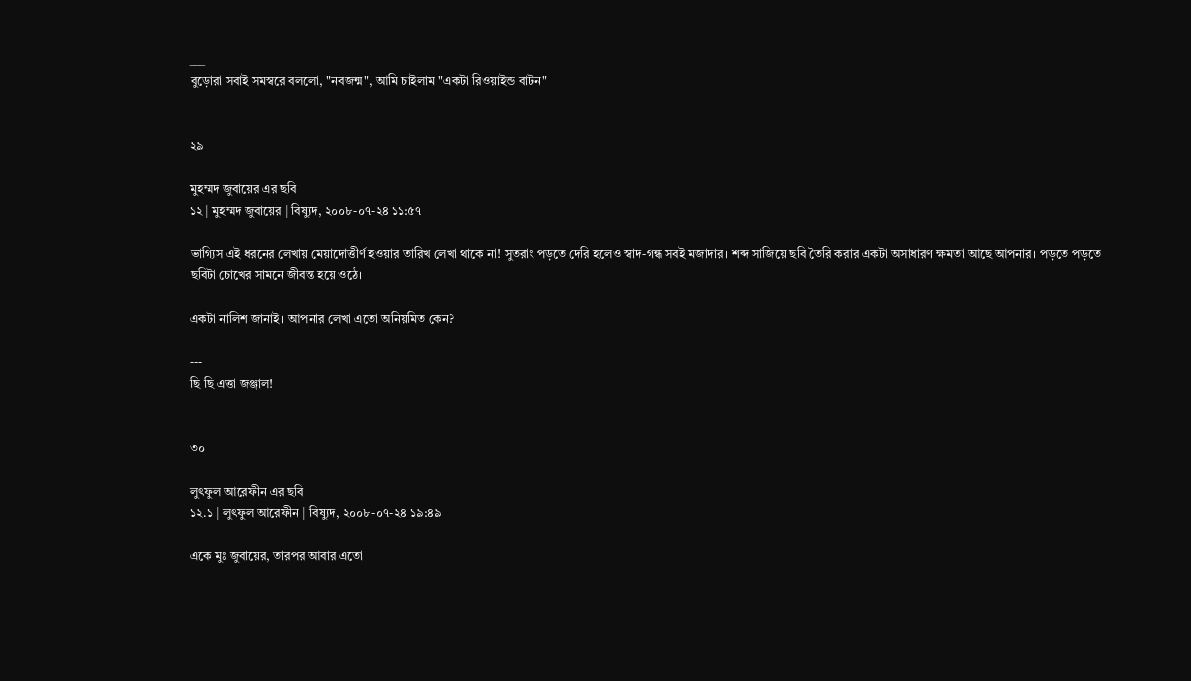___
বুড়োরা সবাই সমস্বরে বললো, "নবজন্ম", আমি চাইলাম "একটা রিওয়াইন্ড বাটন"


২৯

মুহম্মদ জুবায়ের এর ছবি
১২ | মুহম্মদ জুবায়ের | বিষ্যুদ, ২০০৮-০৭-২৪ ১১:৫৭

ভাগ্যিস এই ধরনের লেখায় মেয়াদোত্তীর্ণ হওয়ার তারিখ লেখা থাকে না! সুতরাং পড়তে দেরি হলেও স্বাদ-গন্ধ সবই মজাদার। শব্দ সাজিয়ে ছবি তৈরি করার একটা অসাধারণ ক্ষমতা আছে আপনার। পড়তে পড়তে ছবিটা চোখের সামনে জীবন্ত হয়ে ওঠে।

একটা নালিশ জানাই। আপনার লেখা এতো অনিয়মিত কেন?

---
ছি ছি এত্তা জঞ্জাল!


৩০

লুৎফুল আরেফীন এর ছবি
১২.১ | লুৎফুল আরেফীন | বিষ্যুদ, ২০০৮-০৭-২৪ ১৯:৪৯

একে মুঃ জুবায়ের, তারপর আবার এতো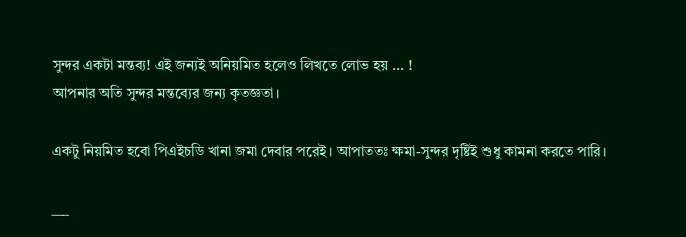সুন্দর একটা মন্তব্য! এই জন্যই অনিয়মিত হলেও লিখতে লোভ হয় ... !
আপনার অতি সুন্দর মন্তব্যের জন্য কৃতজ্ঞতা।

একটু নিয়মিত হবো পিএইচডি খানা জমা দেবার পরেই। আপাততঃ ক্ষমা-সুন্দর দৃষ্টিই শুধু কামনা করতে পারি।

___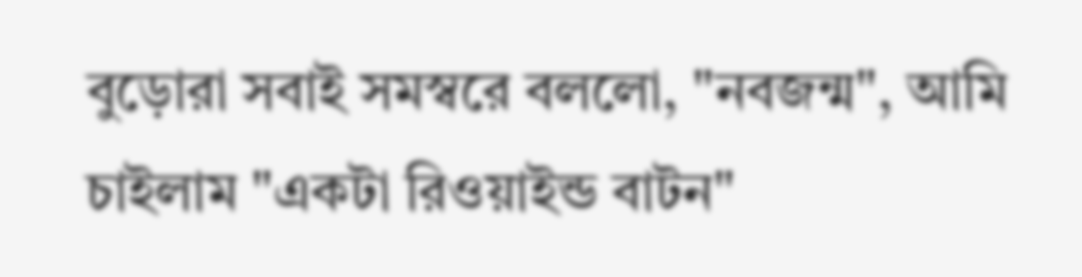বুড়োরা সবাই সমস্বরে বললো, "নবজন্ম", আমি চাইলাম "একটা রিওয়াইন্ড বাটন"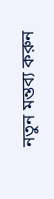নতুন মন্তব্য করুন